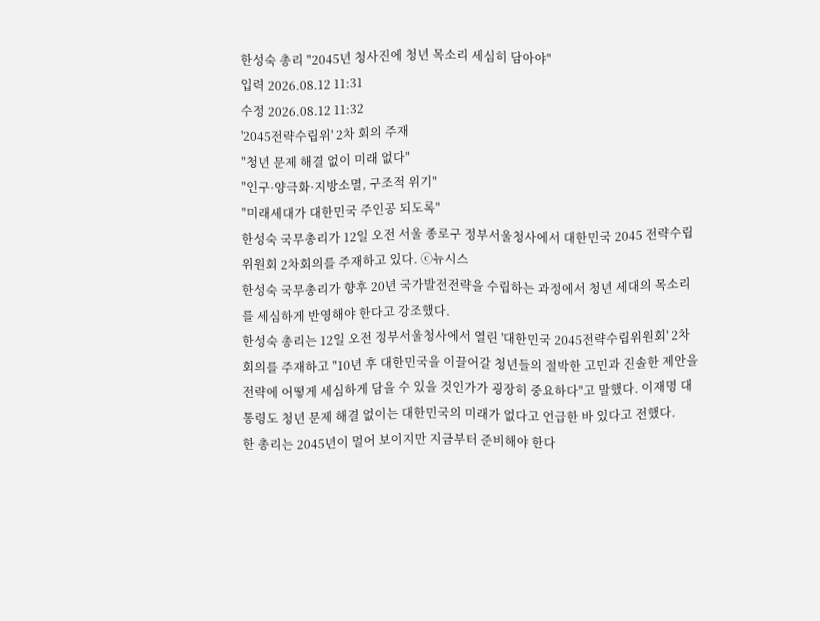한성숙 총리 "2045년 청사진에 청년 목소리 세심히 담아야"
입력 2026.08.12 11:31
수정 2026.08.12 11:32
'2045전략수립위' 2차 회의 주재
"청년 문제 해결 없이 미래 없다"
"인구·양극화·지방소멸, 구조적 위기"
"미래세대가 대한민국 주인공 되도록"
한성숙 국무총리가 12일 오전 서울 종로구 정부서울청사에서 대한민국 2045 전략수립위원회 2차회의를 주재하고 있다. ⓒ뉴시스
한성숙 국무총리가 향후 20년 국가발전전략을 수립하는 과정에서 청년 세대의 목소리를 세심하게 반영해야 한다고 강조했다.
한성숙 총리는 12일 오전 정부서울청사에서 열린 '대한민국 2045전략수립위원회' 2차 회의를 주재하고 "10년 후 대한민국을 이끌어갈 청년들의 절박한 고민과 진솔한 제안을 전략에 어떻게 세심하게 담을 수 있을 것인가가 굉장히 중요하다"고 말했다. 이재명 대통령도 청년 문제 해결 없이는 대한민국의 미래가 없다고 언급한 바 있다고 전했다.
한 총리는 2045년이 멀어 보이지만 지금부터 준비해야 한다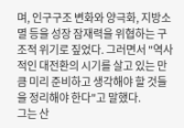며, 인구구조 변화와 양극화, 지방소멸 등을 성장 잠재력을 위협하는 구조적 위기로 짚었다. 그러면서 "역사적인 대전환의 시기를 살고 있는 만큼 미리 준비하고 생각해야 할 것들을 정리해야 한다"고 말했다.
그는 산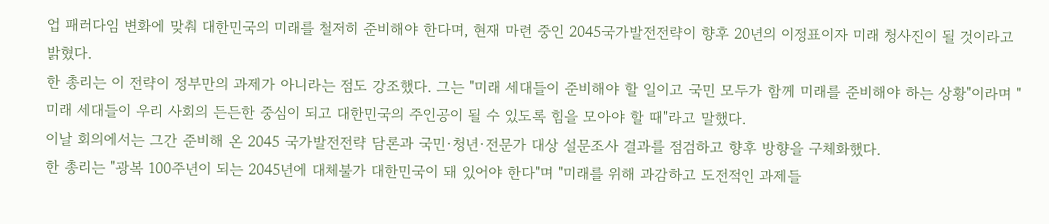업 패러다임 변화에 맞춰 대한민국의 미래를 철저히 준비해야 한다며, 현재 마련 중인 2045국가발전전략이 향후 20년의 이정표이자 미래 청사진이 될 것이라고 밝혔다.
한 총리는 이 전략이 정부만의 과제가 아니라는 점도 강조했다. 그는 "미래 세대들이 준비해야 할 일이고 국민 모두가 함께 미래를 준비해야 하는 상황"이라며 "미래 세대들이 우리 사회의 든든한 중심이 되고 대한민국의 주인공이 될 수 있도록 힘을 모아야 할 때"라고 말했다.
이날 회의에서는 그간 준비해 온 2045 국가발전전략 담론과 국민·청년·전문가 대상 설문조사 결과를 점검하고 향후 방향을 구체화했다.
한 총리는 "광복 100주년이 되는 2045년에 대체불가 대한민국이 돼 있어야 한다"며 "미래를 위해 과감하고 도전적인 과제들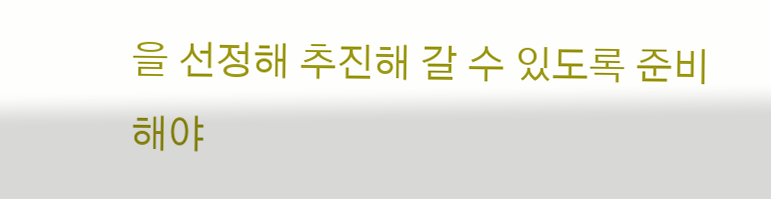을 선정해 추진해 갈 수 있도록 준비해야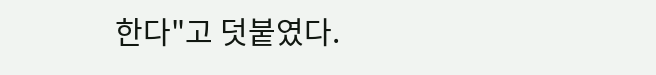한다"고 덧붙였다.